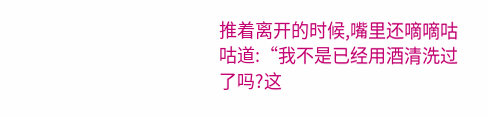推着离开的时候,嘴里还嘀嘀咕咕道:“我不是已经用酒清洗过了吗?这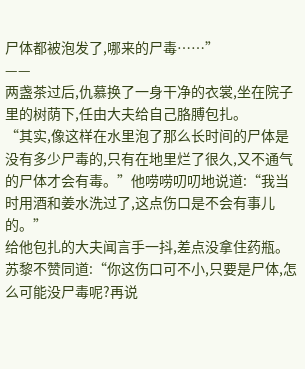尸体都被泡发了,哪来的尸毒……”
——
两盏茶过后,仇慕换了一身干净的衣裳,坐在院子里的树荫下,任由大夫给自己胳膊包扎。
“其实,像这样在水里泡了那么长时间的尸体是没有多少尸毒的,只有在地里烂了很久,又不通气的尸体才会有毒。”他唠唠叨叨地说道:“我当时用酒和姜水洗过了,这点伤口是不会有事儿的。”
给他包扎的大夫闻言手一抖,差点没拿住药瓶。
苏黎不赞同道:“你这伤口可不小,只要是尸体,怎么可能没尸毒呢?再说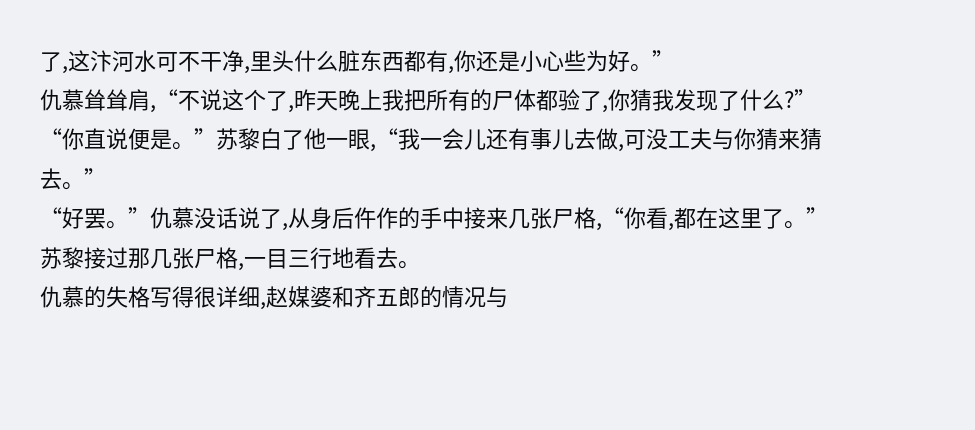了,这汴河水可不干净,里头什么脏东西都有,你还是小心些为好。”
仇慕耸耸肩,“不说这个了,昨天晚上我把所有的尸体都验了,你猜我发现了什么?”
“你直说便是。”苏黎白了他一眼,“我一会儿还有事儿去做,可没工夫与你猜来猜去。”
“好罢。”仇慕没话说了,从身后仵作的手中接来几张尸格,“你看,都在这里了。”
苏黎接过那几张尸格,一目三行地看去。
仇慕的失格写得很详细,赵媒婆和齐五郎的情况与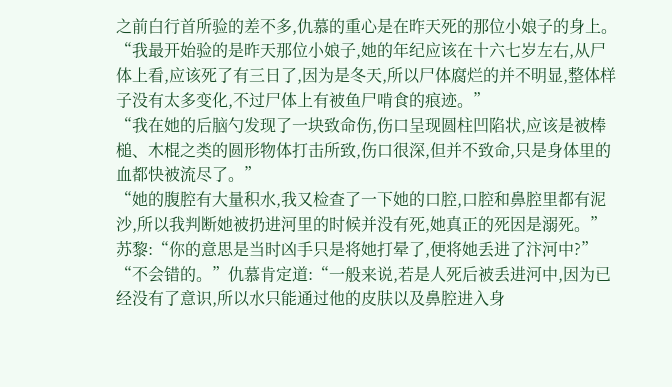之前白行首所验的差不多,仇慕的重心是在昨天死的那位小娘子的身上。
“我最开始验的是昨天那位小娘子,她的年纪应该在十六七岁左右,从尸体上看,应该死了有三日了,因为是冬天,所以尸体腐烂的并不明显,整体样子没有太多变化,不过尸体上有被鱼尸啃食的痕迹。”
“我在她的后脑勺发现了一块致命伤,伤口呈现圆柱凹陷状,应该是被棒槌、木棍之类的圆形物体打击所致,伤口很深,但并不致命,只是身体里的血都快被流尽了。”
“她的腹腔有大量积水,我又检查了一下她的口腔,口腔和鼻腔里都有泥沙,所以我判断她被扔进河里的时候并没有死,她真正的死因是溺死。”
苏黎:“你的意思是当时凶手只是将她打晕了,便将她丢进了汴河中?”
“不会错的。”仇慕肯定道:“一般来说,若是人死后被丢进河中,因为已经没有了意识,所以水只能通过他的皮肤以及鼻腔进入身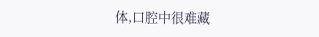体,口腔中很难藏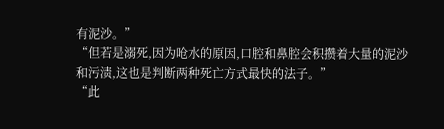有泥沙。”
“但若是溺死,因为呛水的原因,口腔和鼻腔会积攒着大量的泥沙和污渍,这也是判断两种死亡方式最快的法子。”
“此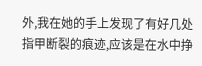外,我在她的手上发现了有好几处指甲断裂的痕迹,应该是在水中挣